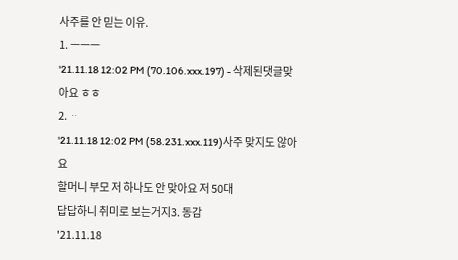사주를 안 믿는 이유.
1. ㅡㅡㅡ
'21.11.18 12:02 PM (70.106.xxx.197) - 삭제된댓글맞아요 ㅎㅎ
2. ᆢ
'21.11.18 12:02 PM (58.231.xxx.119)사주 맞지도 않아요
할머니 부모 저 하나도 안 맞아요 저 50대
답답하니 취미로 보는거지3. 동감
'21.11.18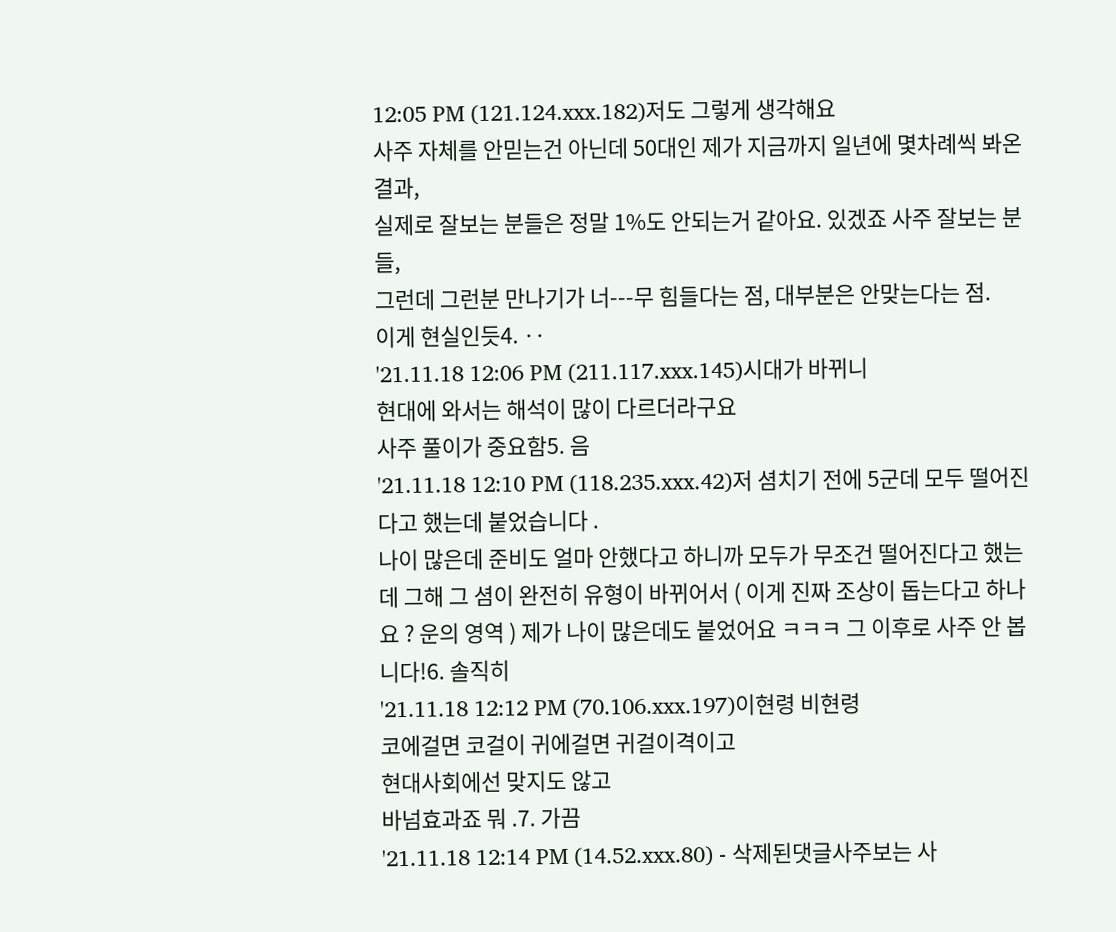12:05 PM (121.124.xxx.182)저도 그렇게 생각해요
사주 자체를 안믿는건 아닌데 50대인 제가 지금까지 일년에 몇차례씩 봐온 결과,
실제로 잘보는 분들은 정말 1%도 안되는거 같아요. 있겠죠 사주 잘보는 분들,
그런데 그런분 만나기가 너---무 힘들다는 점, 대부분은 안맞는다는 점.
이게 현실인듯4. ‥
'21.11.18 12:06 PM (211.117.xxx.145)시대가 바뀌니
현대에 와서는 해석이 많이 다르더라구요
사주 풀이가 중요함5. 음
'21.11.18 12:10 PM (118.235.xxx.42)저 셤치기 전에 5군데 모두 떨어진다고 했는데 붙었습니다 .
나이 많은데 준비도 얼마 안했다고 하니까 모두가 무조건 떨어진다고 했는데 그해 그 셤이 완전히 유형이 바뀌어서 ( 이게 진짜 조상이 돕는다고 하나요 ? 운의 영역 ) 제가 나이 많은데도 붙었어요 ㅋㅋㅋ 그 이후로 사주 안 봅니다!6. 솔직히
'21.11.18 12:12 PM (70.106.xxx.197)이현령 비현령
코에걸면 코걸이 귀에걸면 귀걸이격이고
현대사회에선 맞지도 않고
바넘효과죠 뭐 .7. 가끔
'21.11.18 12:14 PM (14.52.xxx.80) - 삭제된댓글사주보는 사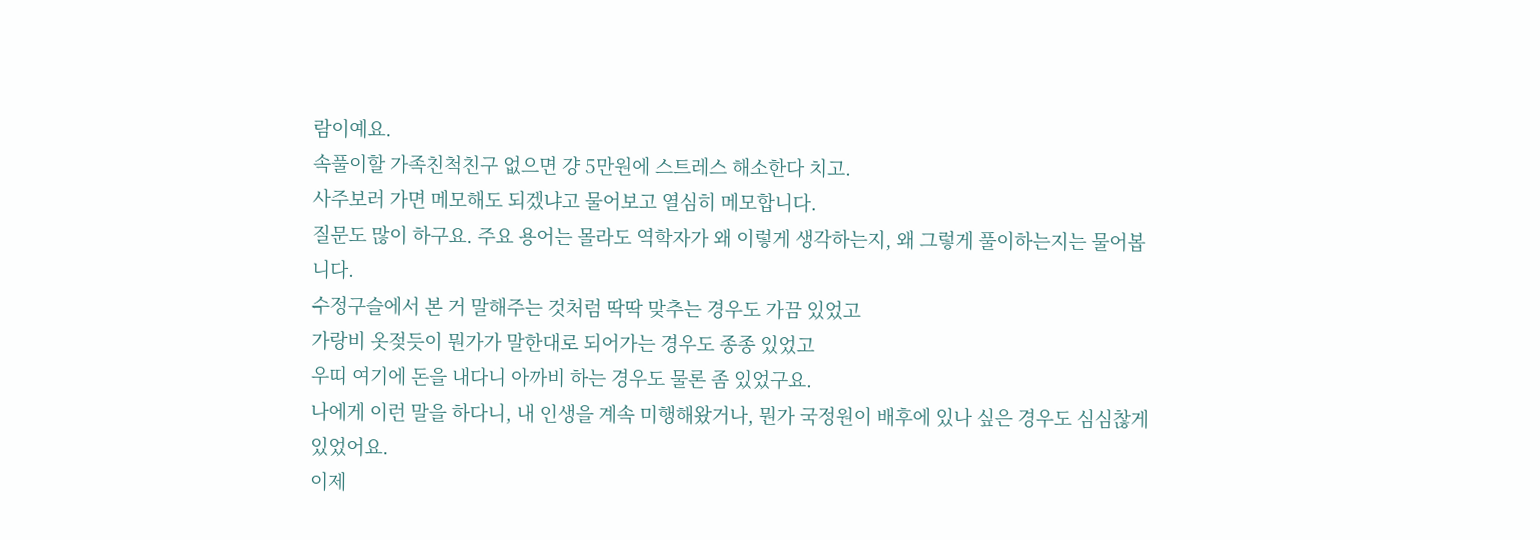람이예요.
속풀이할 가족친척친구 없으면 걍 5만원에 스트레스 해소한다 치고.
사주보러 가면 메모해도 되겠냐고 물어보고 열심히 메모합니다.
질문도 많이 하구요. 주요 용어는 몰라도 역학자가 왜 이렇게 생각하는지, 왜 그렇게 풀이하는지는 물어봅니다.
수정구슬에서 본 거 말해주는 것처럼 딱딱 맞추는 경우도 가끔 있었고
가랑비 옷젖듯이 뭔가가 말한대로 되어가는 경우도 종종 있었고
우띠 여기에 돈을 내다니 아까비 하는 경우도 물론 좀 있었구요.
나에게 이런 말을 하다니, 내 인생을 계속 미행해왔거나, 뭔가 국정원이 배후에 있나 싶은 경우도 심심찮게 있었어요.
이제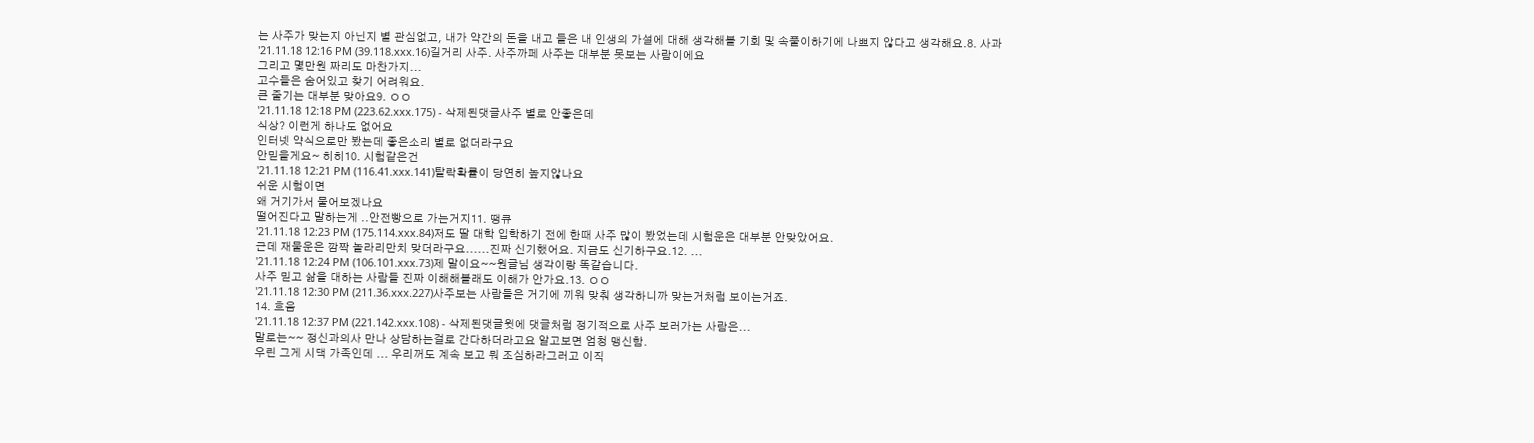는 사주가 맞는지 아닌지 별 관심없고, 내가 약간의 돈을 내고 들은 내 인생의 가설에 대해 생각해볼 기회 및 속풀이하기에 나쁘지 않다고 생각해요.8. 사과
'21.11.18 12:16 PM (39.118.xxx.16)길거리 사주. 사주까페 사주는 대부분 못보는 사람이에요
그리고 몇만원 짜리도 마찬가지...
고수들은 숨어있고 찾기 어려워요.
큰 줄기는 대부분 맞아요9. ㅇㅇ
'21.11.18 12:18 PM (223.62.xxx.175) - 삭제된댓글사주 별로 안좋은데
식상? 이런게 하나도 없어요
인터넷 약식으로만 봤는데 좋은소리 별로 없더라구요
안믿을게요~ 히히10. 시험같은건
'21.11.18 12:21 PM (116.41.xxx.141)탈락확률이 당연히 높지않나요
쉬운 시험이면
왜 거기가서 물어보겠나요
떨어진다고 말하는게 ..안전빵으로 가는거지11. 땡큐
'21.11.18 12:23 PM (175.114.xxx.84)저도 딸 대학 입학하기 전에 한때 사주 많이 봤었는데 시험운은 대부분 안맞았어요.
근데 재물운은 깜짝 놀라리만치 맞더라구요......진짜 신기했어요. 지금도 신기하구요.12. ...
'21.11.18 12:24 PM (106.101.xxx.73)제 말이요~~원글님 생각이랑 똑같습니다.
사주 믿고 삶을 대하는 사람들 진짜 이해해볼래도 이해가 안가요.13. ㅇㅇ
'21.11.18 12:30 PM (211.36.xxx.227)사주보는 사람들은 거기에 끼워 맞춰 생각하니까 맞는거처럼 보이는거죠.
14. 흐음
'21.11.18 12:37 PM (221.142.xxx.108) - 삭제된댓글윗에 댓글처럼 정기적으로 사주 보러가는 사람은...
말로는~~ 정신과의사 만나 상담하는걸로 간다하더라고요 알고보면 엄청 맹신함.
우린 그게 시댁 가족인데 ... 우리꺼도 계속 보고 뭐 조심하라그러고 이직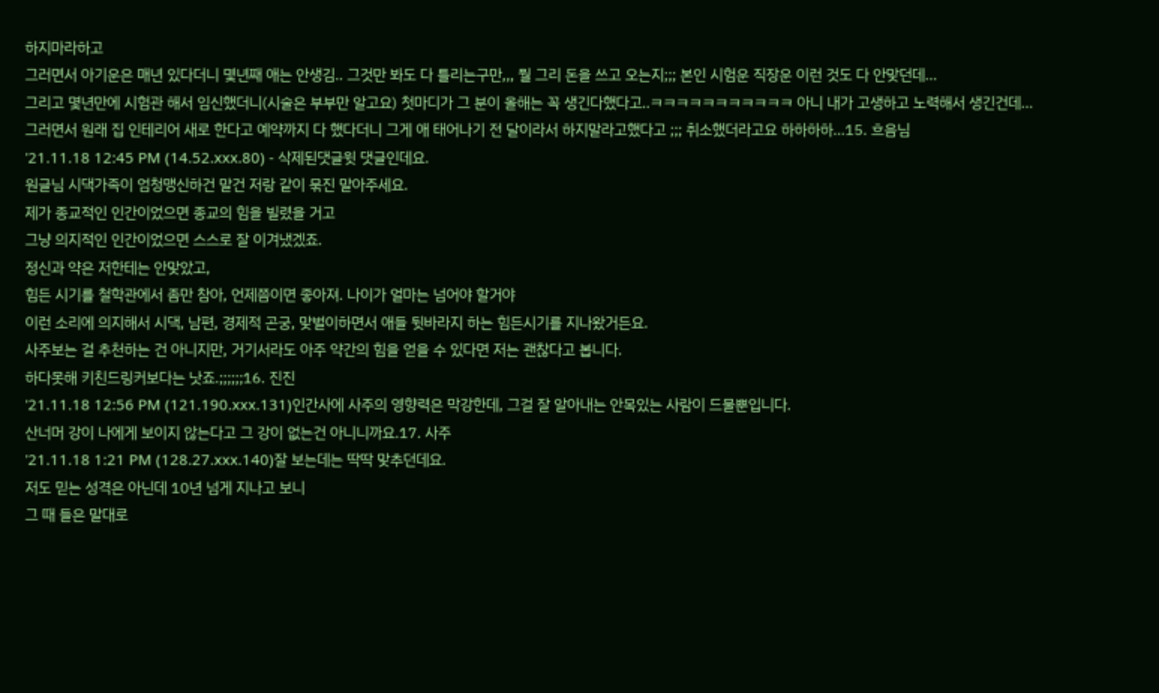하지마라하고
그러면서 아기운은 매년 있다더니 몇년째 애는 안생김.. 그것만 봐도 다 틀리는구만,,, 뭘 그리 돈을 쓰고 오는지;;; 본인 시험운 직장운 이런 것도 다 안맞던데...
그리고 몇년만에 시험관 해서 임신했더니(시술은 부부만 알고요) 첫마디가 그 분이 올해는 꼭 생긴다했다고..ㅋㅋㅋㅋㅋㅋㅋㅋㅋㅋㅋ 아니 내가 고생하고 노력해서 생긴건데...
그러면서 원래 집 인테리어 새로 한다고 예약까지 다 했다더니 그게 애 태어나기 전 달이라서 하지말라고했다고 ;;; 취소했더라고요 하하하하...15. 흐음님
'21.11.18 12:45 PM (14.52.xxx.80) - 삭제된댓글윗 댓글인데요.
원글님 시댁가족이 엄청맹신하건 말건 저랑 같이 묶진 말아주세요.
제가 종교적인 인간이었으면 종교의 힘을 빌렸을 거고
그냥 의지적인 인간이었으면 스스로 잘 이겨냈겠죠.
정신과 약은 저한테는 안맞았고,
힘든 시기를 철학관에서 좀만 참아, 언제쯤이면 좋아져. 나이가 얼마는 넘어야 할거야
이런 소리에 의지해서 시댁, 남편, 경제적 곤궁, 맞벌이하면서 애들 뒷바라지 하는 힘든시기를 지나왔거든요.
사주보는 걸 추천하는 건 아니지만, 거기서라도 아주 약간의 힘을 얻을 수 있다면 저는 괜찮다고 봅니다.
하다못해 키친드링커보다는 낫죠.;;;;;;16. 진진
'21.11.18 12:56 PM (121.190.xxx.131)인간사에 사주의 영향력은 막강한데, 그걸 잘 알아내는 안목있는 사람이 드물뿐입니다.
산너머 강이 나에게 보이지 않는다고 그 강이 없는건 아니니까요.17. 사주
'21.11.18 1:21 PM (128.27.xxx.140)잘 보는데는 딱딱 맞추던데요.
저도 믿는 성격은 아닌데 10년 넘게 지나고 보니
그 때 들은 말대로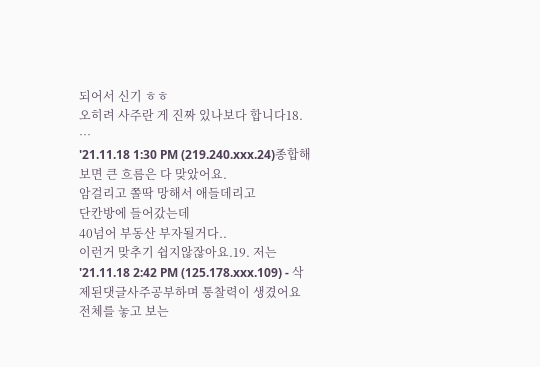되어서 신기 ㅎㅎ
오히려 사주란 게 진짜 있나보다 합니다18. …
'21.11.18 1:30 PM (219.240.xxx.24)종합해보면 큰 흐름은 다 맞았어요.
암걸리고 쫄딱 망해서 애들데리고
단칸방에 들어갔는데
40넘어 부동산 부자될거다..
이런거 맞추기 쉽지않잖아요.19. 저는
'21.11.18 2:42 PM (125.178.xxx.109) - 삭제된댓글사주공부하며 통찰력이 생겼어요
전체를 놓고 보는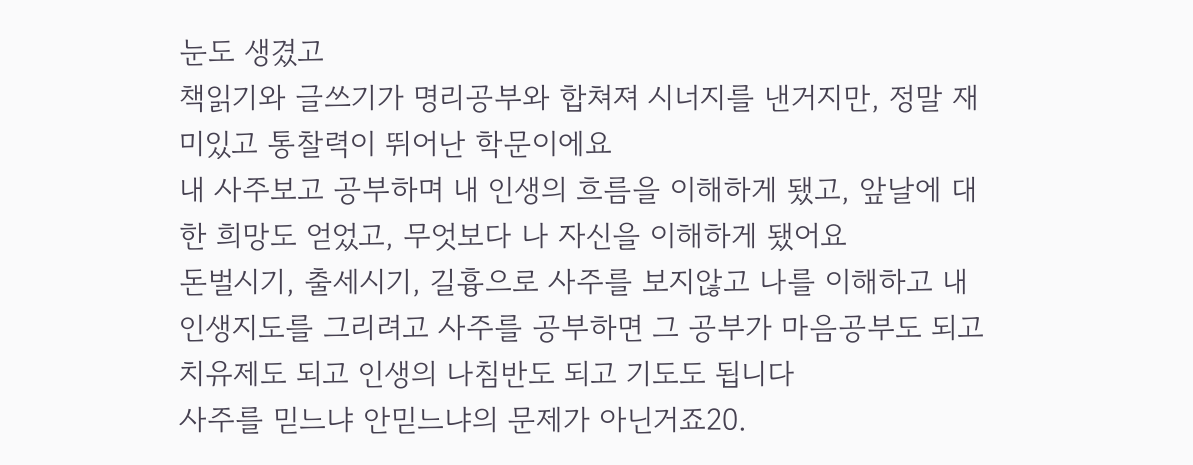눈도 생겼고
책읽기와 글쓰기가 명리공부와 합쳐져 시너지를 낸거지만, 정말 재미있고 통찰력이 뛰어난 학문이에요
내 사주보고 공부하며 내 인생의 흐름을 이해하게 됐고, 앞날에 대한 희망도 얻었고, 무엇보다 나 자신을 이해하게 됐어요
돈벌시기, 출세시기, 길흉으로 사주를 보지않고 나를 이해하고 내 인생지도를 그리려고 사주를 공부하면 그 공부가 마음공부도 되고 치유제도 되고 인생의 나침반도 되고 기도도 됩니다
사주를 믿느냐 안믿느냐의 문제가 아닌거죠20.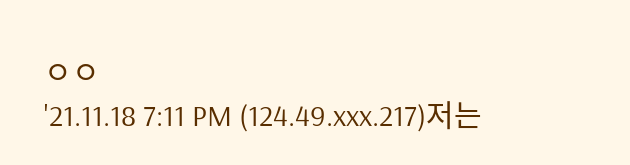ㅇㅇ
'21.11.18 7:11 PM (124.49.xxx.217)저는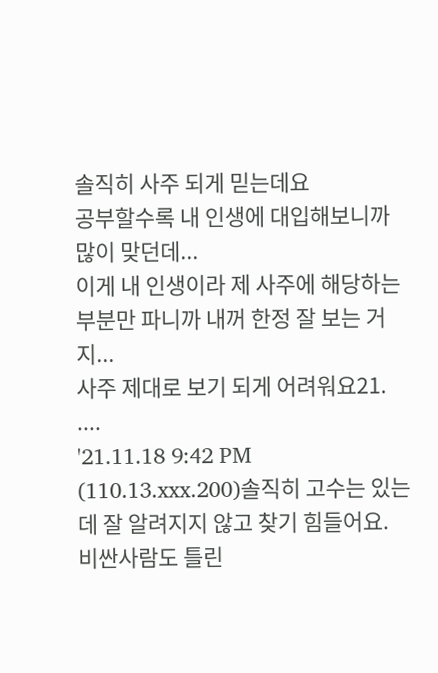솔직히 사주 되게 믿는데요
공부할수록 내 인생에 대입해보니까 많이 맞던데...
이게 내 인생이라 제 사주에 해당하는 부분만 파니까 내꺼 한정 잘 보는 거지...
사주 제대로 보기 되게 어려워요21. ....
'21.11.18 9:42 PM (110.13.xxx.200)솔직히 고수는 있는데 잘 알려지지 않고 찾기 힘들어요.
비싼사람도 틀린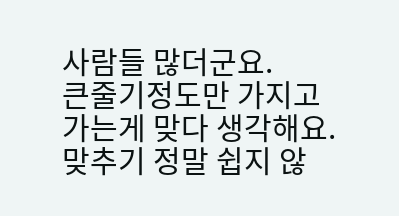사람들 많더군요.
큰줄기정도만 가지고 가는게 맞다 생각해요.
맞추기 정말 쉽지 않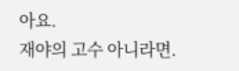아요.
재야의 고수 아니라면.